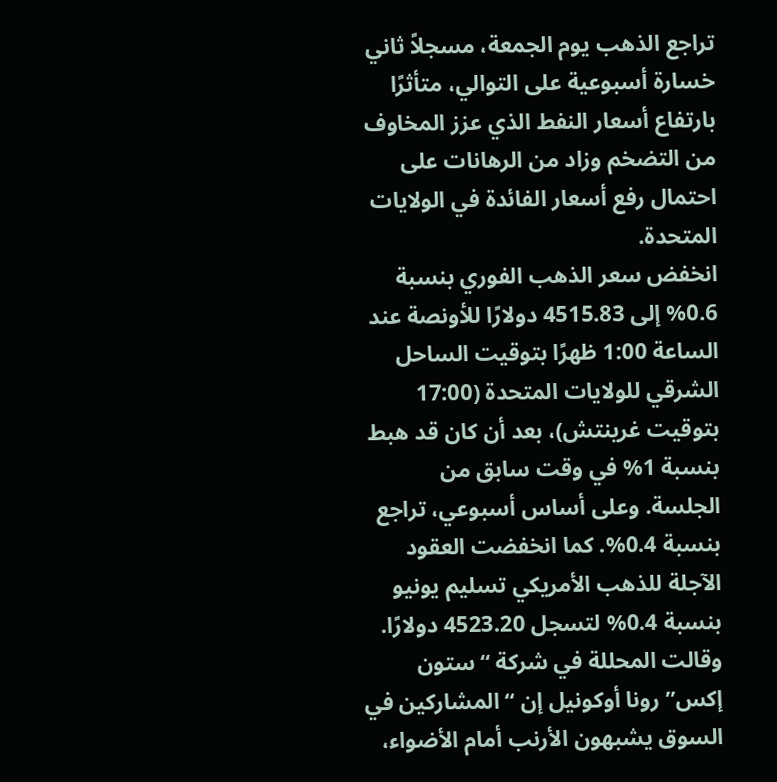تراجع الذهب يوم الجمعة، مسجلاً ثاني خسارة أسبوعية على التوالي، متأثرًا بارتفاع أسعار النفط الذي عزز المخاوف من التضخم وزاد من الرهانات على احتمال رفع أسعار الفائدة في الولايات المتحدة.
انخفض سعر الذهب الفوري بنسبة 0.6% إلى 4515.83 دولارًا للأونصة عند الساعة 1:00 ظهرًا بتوقيت الساحل الشرقي للولايات المتحدة (17:00 بتوقيت غرينتش)، بعد أن كان قد هبط بنسبة 1% في وقت سابق من الجلسة. وعلى أساس أسبوعي، تراجع بنسبة 0.4%. كما انخفضت العقود الآجلة للذهب الأمريكي تسليم يونيو بنسبة 0.4% لتسجل 4523.20 دولارًا.
وقالت المحللة في شركة “ستون إكس” رونا أوكونيل إن “المشاركين في السوق يشبهون الأرنب أمام الأضواء،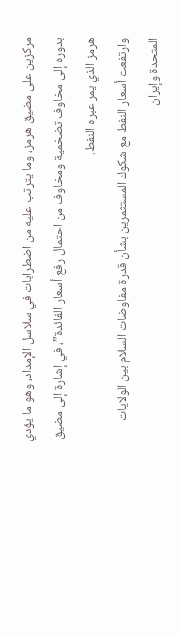مركزين على مضيق هرمز، وما يترتب عليه من اضطرابات في سلاسل الإمداد، وهو ما يؤدي بدوره إلى مخاوف تضخمية ومخاوف من احتمال رفع أسعار الفائدة”، في إشارة إلى مضيق هرمز الذي يمر عبره النفط.
وارتفعت أسعار النفط مع شكوك المستثمرين بشأن قدرة مفاوضات السلام بين الولايات المتحدة وإيران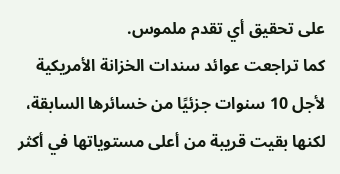على تحقيق أي تقدم ملموس.
كما تراجعت عوائد سندات الخزانة الأمريكية لأجل 10 سنوات جزئيًا من خسائرها السابقة، لكنها بقيت قريبة من أعلى مستوياتها في أكثر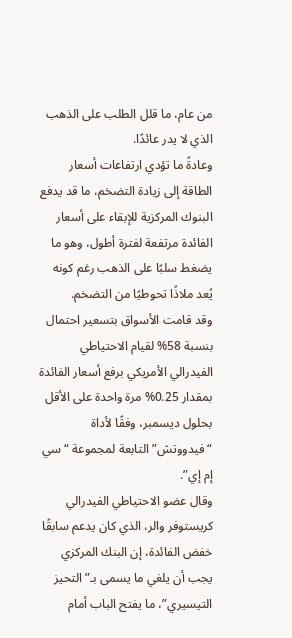من عام، ما قلل الطلب على الذهب الذي لا يدر عائدًا.
وعادةً ما تؤدي ارتفاعات أسعار الطاقة إلى زيادة التضخم، ما قد يدفع البنوك المركزية للإبقاء على أسعار الفائدة مرتفعة لفترة أطول، وهو ما يضغط سلبًا على الذهب رغم كونه يُعد ملاذًا تحوطيًا من التضخم.
وقد قامت الأسواق بتسعير احتمال بنسبة 58% لقيام الاحتياطي الفيدرالي الأمريكي برفع أسعار الفائدة بمقدار 0.25% مرة واحدة على الأقل بحلول ديسمبر، وفقًا لأداة “فيدووتش” التابعة لمجموعة “سي إم إي”.
وقال عضو الاحتياطي الفيدرالي كريستوفر والر، الذي كان يدعم سابقًا خفض الفائدة، إن البنك المركزي يجب أن يلغي ما يسمى بـ”التحيز التيسيري”، ما يفتح الباب أمام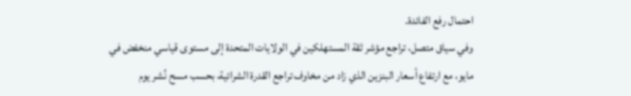احتمال رفع الفائدة.
وفي سياق متصل، تراجع مؤشر ثقة المستهلكين في الولايات المتحدة إلى مستوى قياسي منخفض في مايو، مع ارتفاع أسعار البنزين الذي زاد من مخاوف تراجع القدرة الشرائية، بحسب مسح نُشر يوم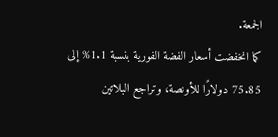الجمعة.
كما انخفضت أسعار الفضة الفورية بنسبة 1.1% إلى 75.85 دولارًا للأونصة، وتراجع البلاتين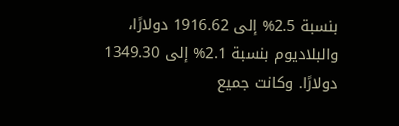بنسبة 2.5% إلى 1916.62 دولارًا، والبلاديوم بنسبة 2.1% إلى 1349.30 دولارًا. وكانت جميع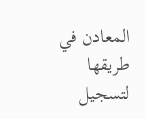المعادن في طريقها لتسجيل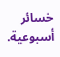خسائر أسبوعية.